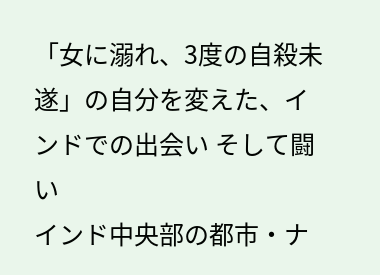「女に溺れ、3度の自殺未遂」の自分を変えた、インドでの出会い そして闘い
インド中央部の都市・ナ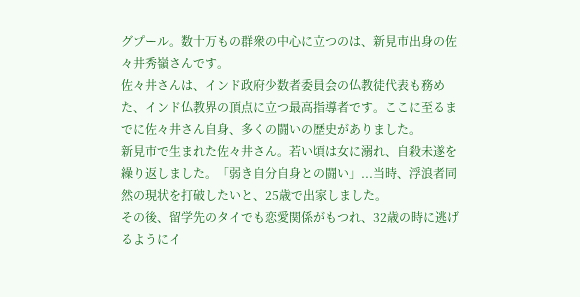グプール。数十万もの群衆の中心に立つのは、新見市出身の佐々井秀嶺さんです。
佐々井さんは、インド政府少数者委員会の仏教徒代表も務めた、インド仏教界の頂点に立つ最高指導者です。ここに至るまでに佐々井さん自身、多くの闘いの歴史がありました。
新見市で生まれた佐々井さん。若い頃は女に溺れ、自殺未遂を繰り返しました。「弱き自分自身との闘い」...当時、浮浪者同然の現状を打破したいと、25歳で出家しました。
その後、留学先のタイでも恋愛関係がもつれ、32歳の時に逃げるようにイ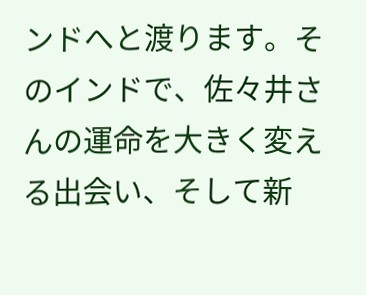ンドへと渡ります。そのインドで、佐々井さんの運命を大きく変える出会い、そして新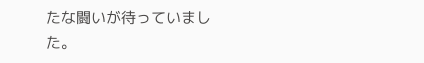たな闘いが待っていました。